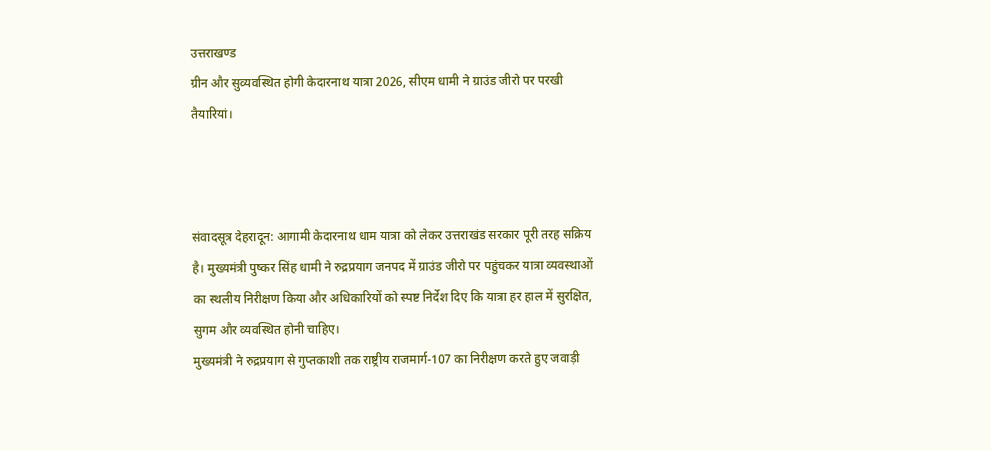उत्तराखण्ड
ग्रीन और सुव्यवस्थित होगी केदारनाथ यात्रा 2026, सीएम धामी ने ग्राउंड जीरो पर परखी तैयारियां।



संवादसूत्र देहरादून: आगामी केदारनाथ धाम यात्रा को लेकर उत्तराखंड सरकार पूरी तरह सक्रिय है। मुख्यमंत्री पुष्कर सिंह धामी ने रुद्रप्रयाग जनपद में ग्राउंड जीरो पर पहुंचकर यात्रा व्यवस्थाओं का स्थलीय निरीक्षण किया और अधिकारियों को स्पष्ट निर्देश दिए कि यात्रा हर हाल में सुरक्षित, सुगम और व्यवस्थित होनी चाहिए।
मुख्यमंत्री ने रुद्रप्रयाग से गुप्तकाशी तक राष्ट्रीय राजमार्ग-107 का निरीक्षण करते हुए जवाड़ी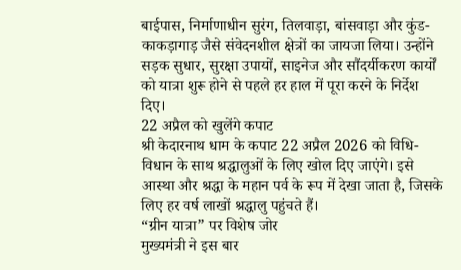बाईपास, निर्माणाधीन सुरंग, तिलवाड़ा, बांसवाड़ा और कुंड-काकड़ागाड़ जैसे संवेदनशील क्षेत्रों का जायजा लिया। उन्होंने सड़क सुधार, सुरक्षा उपायों, साइनेज और सौंदर्यीकरण कार्यों को यात्रा शुरू होने से पहले हर हाल में पूरा करने के निर्देश दिए।
22 अप्रैल को खुलेंगे कपाट
श्री केदारनाथ धाम के कपाट 22 अप्रैल 2026 को विधि-विधान के साथ श्रद्धालुओं के लिए खोल दिए जाएंगे। इसे आस्था और श्रद्धा के महान पर्व के रूप में देखा जाता है, जिसके लिए हर वर्ष लाखों श्रद्धालु पहुंचते हैं।
“ग्रीन यात्रा” पर विशेष जोर
मुख्यमंत्री ने इस बार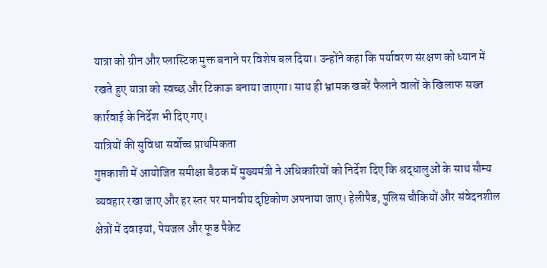यात्रा को ग्रीन और प्लास्टिक मुक्त बनाने पर विशेष बल दिया। उन्होंने कहा कि पर्यावरण संरक्षण को ध्यान में रखते हुए यात्रा को स्वच्छ और टिकाऊ बनाया जाएगा। साथ ही भ्रामक खबरें फैलाने वालों के खिलाफ सख्त कार्रवाई के निर्देश भी दिए गए।
यात्रियों की सुविधा सर्वोच्च प्राथमिकता
गुप्तकाशी में आयोजित समीक्षा बैठक में मुख्यमंत्री ने अधिकारियों को निर्देश दिए कि श्रद्धालुओं के साथ सौम्य व्यवहार रखा जाए और हर स्तर पर मानवीय दृष्टिकोण अपनाया जाए। हेलीपैड, पुलिस चौकियों और संवेदनशील क्षेत्रों में दवाइयां, पेयजल और फूड पैकेट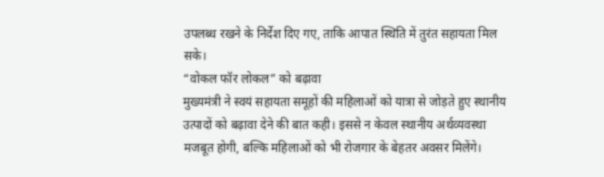उपलब्ध रखने के निर्देश दिए गए, ताकि आपात स्थिति में तुरंत सहायता मिल सके।
“वोकल फॉर लोकल” को बढ़ावा
मुख्यमंत्री ने स्वयं सहायता समूहों की महिलाओं को यात्रा से जोड़ते हुए स्थानीय उत्पादों को बढ़ावा देने की बात कही। इससे न केवल स्थानीय अर्थव्यवस्था मजबूत होगी, बल्कि महिलाओं को भी रोजगार के बेहतर अवसर मिलेंगे।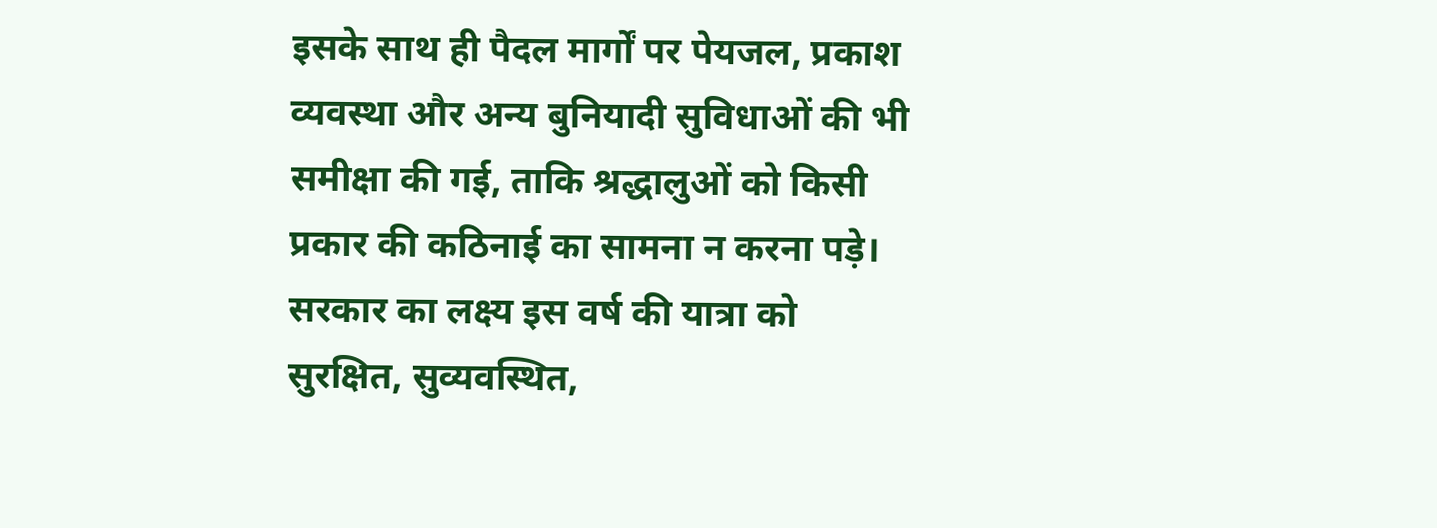इसके साथ ही पैदल मार्गों पर पेयजल, प्रकाश व्यवस्था और अन्य बुनियादी सुविधाओं की भी समीक्षा की गई, ताकि श्रद्धालुओं को किसी प्रकार की कठिनाई का सामना न करना पड़े।
सरकार का लक्ष्य इस वर्ष की यात्रा को सुरक्षित, सुव्यवस्थित,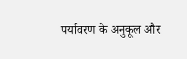पर्यावरण के अनुकूल और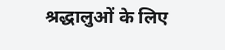श्रद्धालुओं के लिए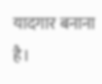यादगार बनाना है।